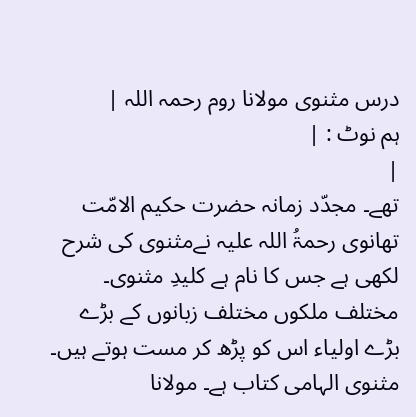درس مثنوی مولانا روم رحمہ اللہ |
ہم نوٹ : |
|
تھے۔ مجدّد زمانہ حضرت حکیم الامّت تھانوی رحمۃُ اللہ علیہ نےمثنوی کی شرح لکھی ہے جس کا نام ہے کلیدِ مثنوی۔ مختلف ملکوں مختلف زبانوں کے بڑے بڑے اولیاء اس کو پڑھ کر مست ہوتے ہیں۔ مثنوی الہامی کتاب ہے۔ مولانا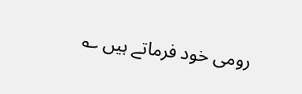رومی خود فرماتے ہیں ؎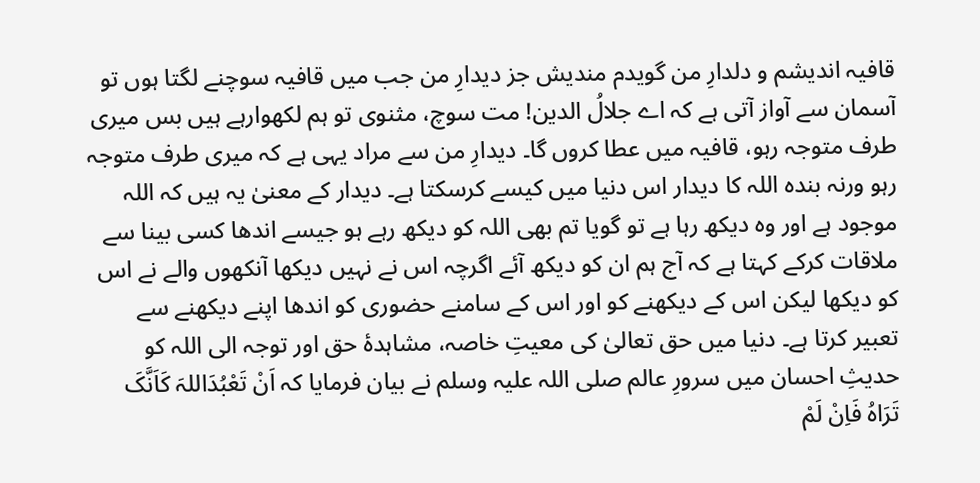قافیہ اندیشم و دلدارِ من گویدم مندیش جز دیدارِ من جب میں قافیہ سوچنے لگتا ہوں تو آسمان سے آواز آتی ہے کہ اے جلالُ الدین! مت سوچ، مثنوی تو ہم لکھوارہے ہیں بس میری طرف متوجہ رہو، قافیہ میں عطا کروں گا۔ دیدارِ من سے مراد یہی ہے کہ میری طرف متوجہ رہو ورنہ بندہ اللہ کا دیدار اس دنیا میں کیسے کرسکتا ہے۔ دیدار کے معنیٰ یہ ہیں کہ اللہ موجود ہے اور وہ دیکھ رہا ہے تو گویا تم بھی اللہ کو دیکھ رہے ہو جیسے اندھا کسی بینا سے ملاقات کرکے کہتا ہے کہ آج ہم ان کو دیکھ آئے اگرچہ اس نے نہیں دیکھا آنکھوں والے نے اس کو دیکھا لیکن اس کے دیکھنے کو اور اس کے سامنے حضوری کو اندھا اپنے دیکھنے سے تعبیر کرتا ہے۔ دنیا میں حق تعالیٰ کی معیتِ خاصہ، مشاہدۂ حق اور توجہ الی اللہ کو حدیثِ احسان میں سرورِ عالم صلی اللہ علیہ وسلم نے بیان فرمایا کہ اَنْ تَعْبُدَاللہَ کَاَنَّکَ تَرَاہُ فَاِنْ لَمْ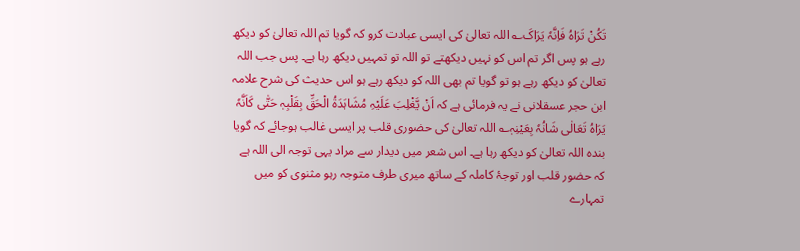تَکُنْ تَرَاہُ فَاِنَّہٗ یَرَاکَ؎ اللہ تعالیٰ کی ایسی عبادت کرو کہ گویا تم اللہ تعالیٰ کو دیکھ رہے ہو پس اگر تم اس کو نہیں دیکھتے تو اللہ تو تمہیں دیکھ رہا ہے۔ پس جب اللہ تعالیٰ کو دیکھ رہے ہو تو گویا تم بھی اللہ کو دیکھ رہے ہو اس حدیث کی شرح علامہ ابن حجر عسقلانی نے یہ فرمائی ہے کہ اَنْ یَّغْلِبَ عَلَیْہِ مُشَاہَدَۃُ الْحَقِّ بِقَلْبِہٖ حَتّٰی کَاَنَّہٗ یَرَاہُ تَعَالٰی شَانُہٗ بِعَیْنِہٖ؎ اللہ تعالیٰ کی حضوری قلب پر ایسی غالب ہوجائے کہ گویا بندہ اللہ تعالیٰ کو دیکھ رہا ہے۔ اس شعر میں دیدار سے مراد یہی توجہ الی اللہ ہے کہ حضور قلب اور توجۂ کاملہ کے ساتھ میری طرف متوجہ رہو مثنوی کو میں تمہارے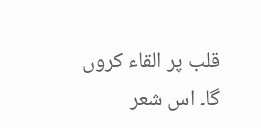قلب پر القاء کروں گا۔ اس شعر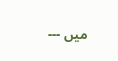میں ---